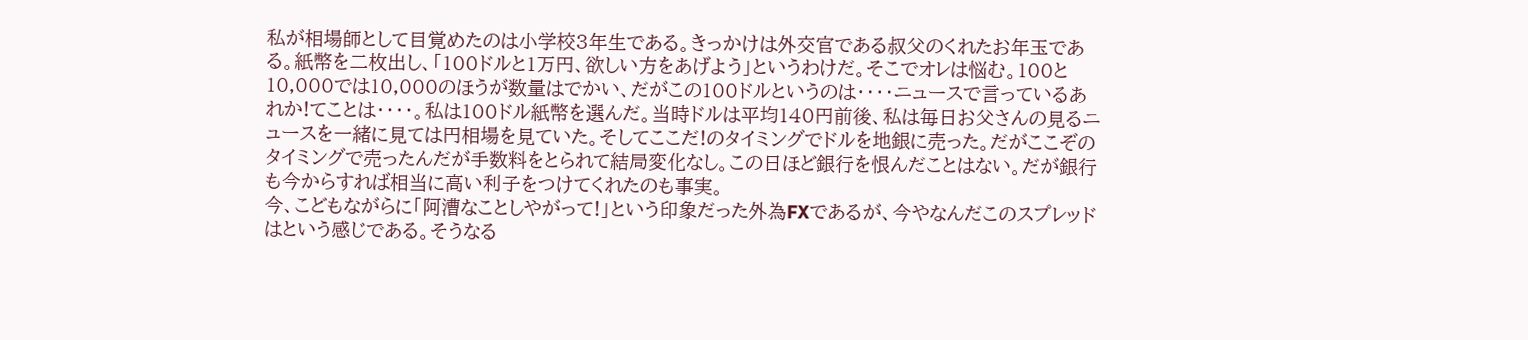私が相場師として目覚めたのは小学校3年生である。きっかけは外交官である叔父のくれたお年玉である。紙幣を二枚出し、「100ドルと1万円、欲しい方をあげよう」というわけだ。そこでオレは悩む。100と10,000では10,000のほうが数量はでかい、だがこの100ドルというのは‥‥ニュースで言っているあれか!てことは‥‥。私は100ドル紙幣を選んだ。当時ドルは平均140円前後、私は毎日お父さんの見るニュースを一緒に見ては円相場を見ていた。そしてここだ!のタイミングでドルを地銀に売った。だがここぞのタイミングで売ったんだが手数料をとられて結局変化なし。この日ほど銀行を恨んだことはない。だが銀行も今からすれば相当に高い利子をつけてくれたのも事実。
今、こどもながらに「阿漕なことしやがって!」という印象だった外為FXであるが、今やなんだこのスプレッドはという感じである。そうなる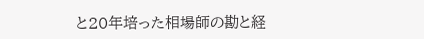と20年培った相場師の勘と経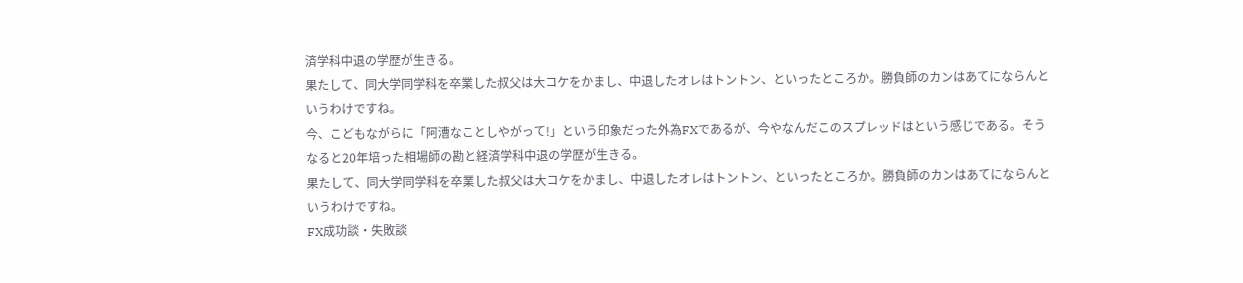済学科中退の学歴が生きる。
果たして、同大学同学科を卒業した叔父は大コケをかまし、中退したオレはトントン、といったところか。勝負師のカンはあてにならんというわけですね。
今、こどもながらに「阿漕なことしやがって!」という印象だった外為FXであるが、今やなんだこのスプレッドはという感じである。そうなると20年培った相場師の勘と経済学科中退の学歴が生きる。
果たして、同大学同学科を卒業した叔父は大コケをかまし、中退したオレはトントン、といったところか。勝負師のカンはあてにならんというわけですね。
FX成功談・失敗談